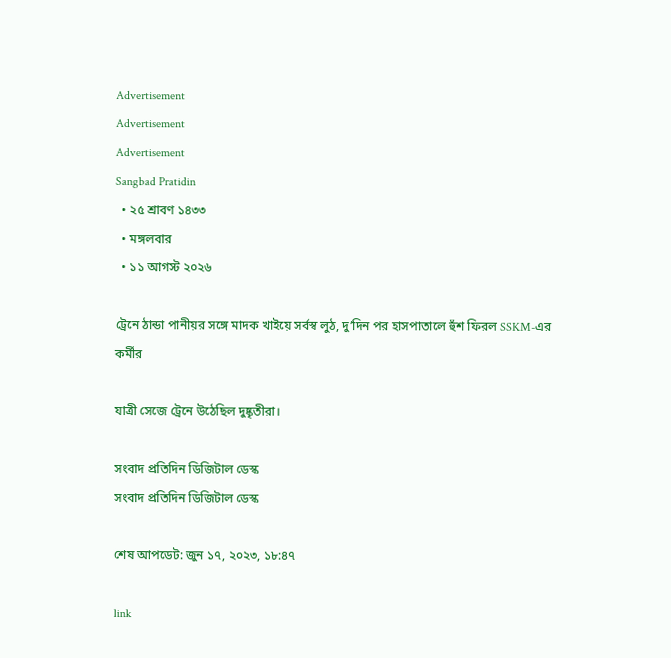Advertisement
Advertisement
Advertisement
Sangbad Pratidin
  • ২৫ শ্রাবণ ১৪৩৩
  • মঙ্গলবার
  • ১১ আগস্ট ২০২৬

ট্রেনে ঠান্ডা পানীয়র সঙ্গে মাদক খাইয়ে সর্বস্ব লুঠ, দু’দিন পর হাসপাতালে হুঁশ ফিরল SSKM-এর কর্মীর

যাত্রী সেজে ট্রেনে উঠেছিল দুষ্কৃতীরা।

সংবাদ প্রতিদিন ডিজিটাল ডেস্ক
সংবাদ প্রতিদিন ডিজিটাল ডেস্ক

শেষ আপডেট: জুন ১৭, ২০২৩, ১৮:৪৭

link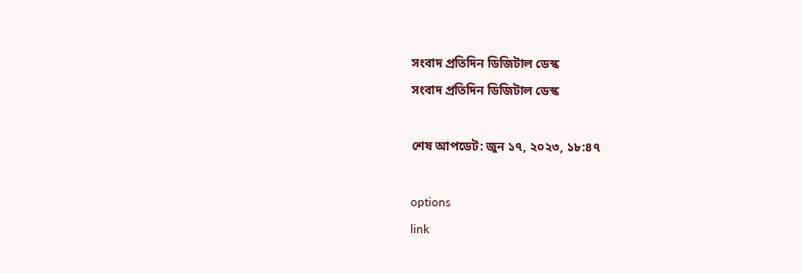সংবাদ প্রতিদিন ডিজিটাল ডেস্ক
সংবাদ প্রতিদিন ডিজিটাল ডেস্ক

শেষ আপডেট: জুন ১৭, ২০২৩, ১৮:৪৭

options
link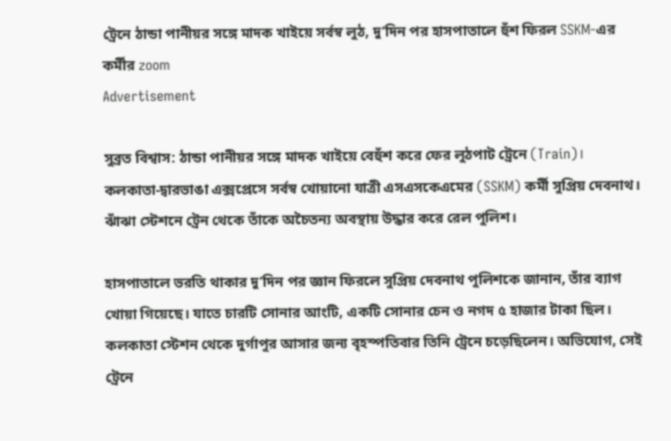ট্রেনে ঠান্ডা পানীয়র সঙ্গে মাদক খাইয়ে সর্বস্ব লুঠ, দু’দিন পর হাসপাতালে হুঁশ ফিরল SSKM-এর কর্মীর zoom
Advertisement

সুব্রত বিশ্বাস: ঠান্ডা পানীয়র সঙ্গে মাদক খাইয়ে বেহুঁশ করে ফের লুঠপাট ট্রেনে (Train)। কলকাতা-দ্বারভাঙা এক্সপ্রেসে সর্বস্ব খোয়ানো যাত্রী এসএসকেএমের (SSKM) কর্মী সুপ্রিয় দেবনাথ। ঝাঁঝা স্টেশনে ট্রেন থেকে তাঁকে অচৈতন্য অবস্থায় উদ্ধার করে রেল পুলিশ।

হাসপাতালে ভরতি থাকার দু’দিন পর জ্ঞান ফিরলে সুপ্রিয় দেবনাথ পুলিশকে জানান, তাঁর ব‌্যাগ খোয়া গিয়েছে। যাতে চারটি সোনার আংটি, একটি সোনার চেন ও নগদ ৫ হাজার টাকা ছিল। কলকাতা স্টেশন থেকে দুর্গাপুর আসার জন‌্য বৃহস্পতিবার তিনি ট্রেনে চড়েছিলেন। অভিযোগ, সেই ট্রেনে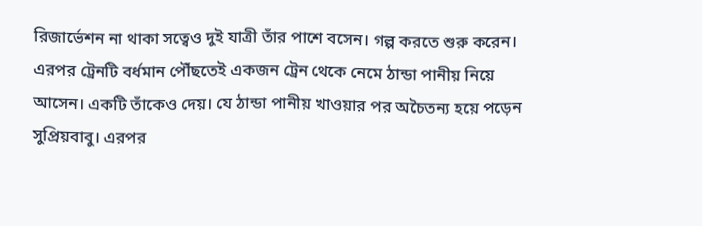রিজার্ভেশন না থাকা সত্বেও দুই যাত্রী তাঁর পাশে বসেন। গল্প করতে শুরু করেন। এরপর ট্রেনটি বর্ধমান পৌঁছতেই একজন ট্রেন থেকে নেমে ঠান্ডা পানীয় নিয়ে আসেন। একটি তাঁকেও দেয়। যে ঠান্ডা পানীয় খাওয়ার পর অচৈতন্য হয়ে পড়েন সুপ্রিয়বাবু। এরপর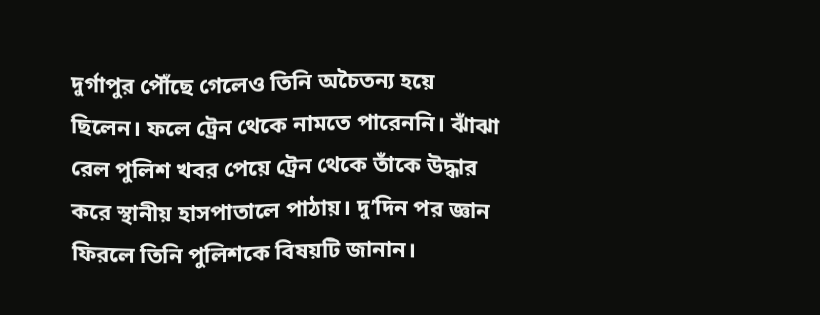দুর্গাপুর পৌঁছে গেলেও তিনি অচৈতন্য হয়ে ছিলেন। ফলে ট্রেন থেকে নামতে পারেননি। ঝাঁঝা রেল পুলিশ খবর পেয়ে ট্রেন থেকে তাঁকে উদ্ধার করে স্থানীয় হাসপাতালে পাঠায়। দু’দিন পর জ্ঞান ফিরলে তিনি পুলিশকে বিষয়টি জানান।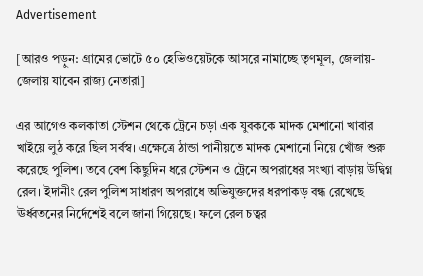Advertisement

[আরও পড়ুন: গ্রামের ভোটে ৫০ হেভিওয়েটকে আসরে নামাচ্ছে তৃণমূল, জেলায়-জেলায় যাবেন রাজ্য নেতারা]

এর আগেও কলকাতা স্টেশন থেকে ট্রেনে চড়া এক যুবককে মাদক মেশানো খাবার খাইয়ে লুঠ করে ছিল সর্বস্ব। এক্ষেত্রে ঠান্ডা পানীয়তে মাদক মেশানো নিয়ে খোঁজ শুরু করেছে পুলিশ। তবে বেশ কিছুদিন ধরে স্টেশন ও ট্রেনে অপরাধের সংখ‌্যা বাড়ায় উদ্বিগ্ন রেল। ইদানীং রেল পুলিশ সাধারণ অপরাধে অভিযুক্তদের ধরপাকড় বন্ধ রেখেছে ঊর্ধ্বতনের নির্দেশেই বলে জানা গিয়েছে। ফলে রেল চত্বর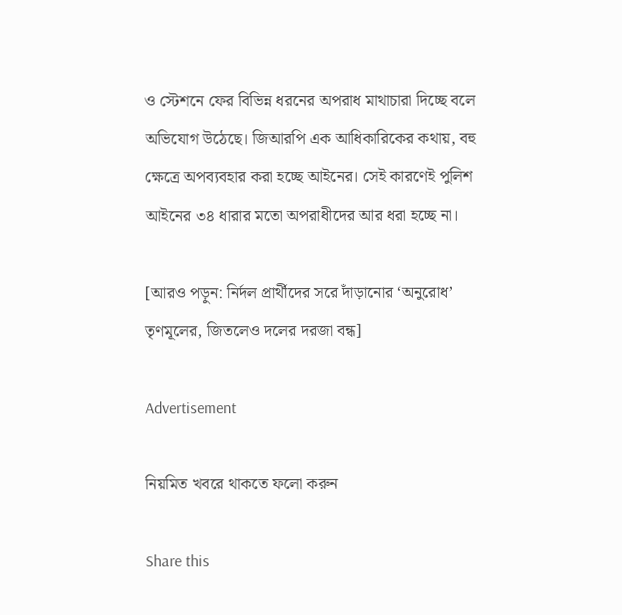ও স্টেশনে ফের বিভিন্ন ধরনের অপরাধ মাথাচারা দিচ্ছে বলে অভিযোগ উঠেছে। জিআরপি এক আধিকারিকের কথায়, বহু ক্ষেত্রে অপব‌্যবহার করা হচ্ছে আইনের। সেই কারণেই পুলিশ আইনের ৩৪ ধারার মতো অপরাধীদের আর ধরা হচ্ছে না।

[আরও পড়ুন: নির্দল প্রার্থীদের সরে দাঁড়ানোর ‘অনুরোধ’ তৃণমূলের, জিতলেও দলের দরজা বন্ধ]

Advertisement

নিয়মিত খবরে থাকতে ফলো করুন

Share this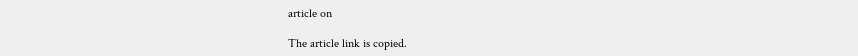article on

The article link is copied.